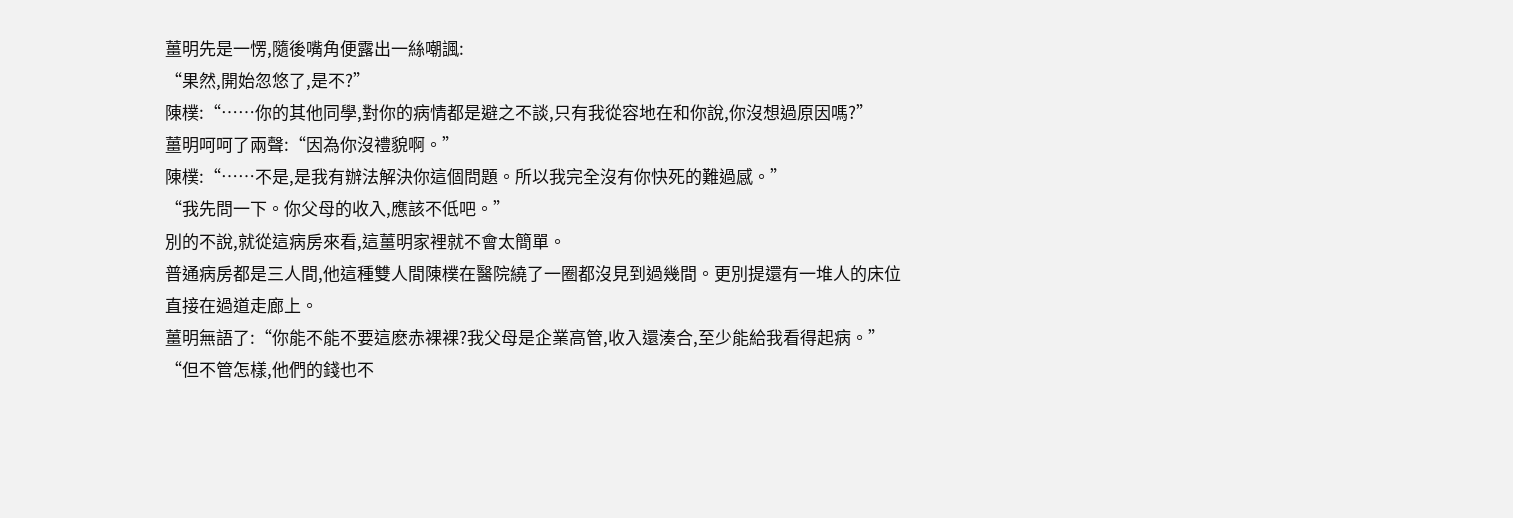薑明先是一愣,隨後嘴角便露出一絲嘲諷:
“果然,開始忽悠了,是不?”
陳樸:“……你的其他同學,對你的病情都是避之不談,只有我從容地在和你說,你沒想過原因嗎?”
薑明呵呵了兩聲:“因為你沒禮貌啊。”
陳樸:“……不是,是我有辦法解決你這個問題。所以我完全沒有你快死的難過感。”
“我先問一下。你父母的收入,應該不低吧。”
別的不說,就從這病房來看,這薑明家裡就不會太簡單。
普通病房都是三人間,他這種雙人間陳樸在醫院繞了一圈都沒見到過幾間。更別提還有一堆人的床位直接在過道走廊上。
薑明無語了:“你能不能不要這麽赤裸裸?我父母是企業高管,收入還湊合,至少能給我看得起病。”
“但不管怎樣,他們的錢也不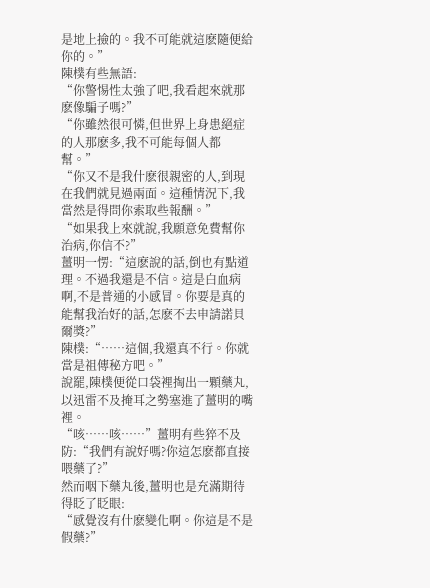是地上撿的。我不可能就這麽隨便給你的。”
陳樸有些無語:
“你警惕性太強了吧,我看起來就那麽像騙子嗎?”
“你雖然很可憐,但世界上身患絕症的人那麽多,我不可能每個人都幫。”
“你又不是我什麽很親密的人,到現在我們就見過兩面。這種情況下,我當然是得問你索取些報酬。”
“如果我上來就說,我願意免費幫你治病,你信不?”
薑明一愣:“這麽說的話,倒也有點道理。不過我還是不信。這是白血病啊,不是普通的小感冒。你要是真的能幫我治好的話,怎麽不去申請諾貝爾獎?”
陳樸:“……這個,我還真不行。你就當是祖傳秘方吧。”
說罷,陳樸便從口袋裡掏出一顆藥丸,以迅雷不及掩耳之勢塞進了薑明的嘴裡。
“咳……咳……”薑明有些猝不及防:“我們有說好嗎?你這怎麽都直接喂藥了?”
然而咽下藥丸後,薑明也是充滿期待得眨了眨眼:
“感覺沒有什麽變化啊。你這是不是假藥?”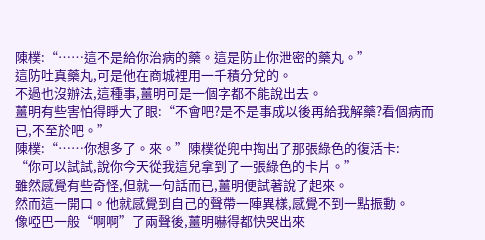陳樸:“……這不是給你治病的藥。這是防止你泄密的藥丸。”
這防吐真藥丸,可是他在商城裡用一千積分兌的。
不過也沒辦法,這種事,薑明可是一個字都不能說出去。
薑明有些害怕得睜大了眼:“不會吧?是不是事成以後再給我解藥?看個病而已,不至於吧。”
陳樸:“……你想多了。來。”陳樸從兜中掏出了那張綠色的復活卡:
“你可以試試,說你今天從我這兒拿到了一張綠色的卡片。”
雖然感覺有些奇怪,但就一句話而已,薑明便試著說了起來。
然而這一開口。他就感覺到自己的聲帶一陣異樣,感覺不到一點振動。
像啞巴一般“啊啊”了兩聲後,薑明嚇得都快哭出來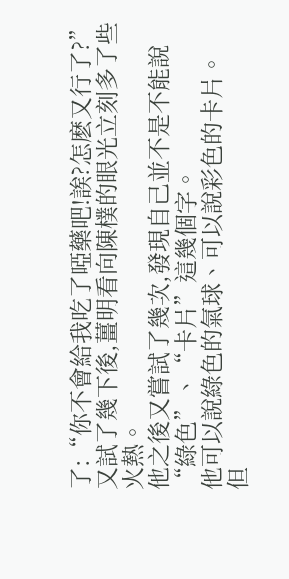了:“你不會給我吃了啞藥吧!誒?怎麽又行了?”
又試了幾下後,薑明看向陳樸的眼光立刻多了些火熱。
他之後又嘗試了幾次,發現自己並不是不能說“綠色”、“卡片”這幾個字。
他可以說綠色的氣球、可以說彩色的卡片。
但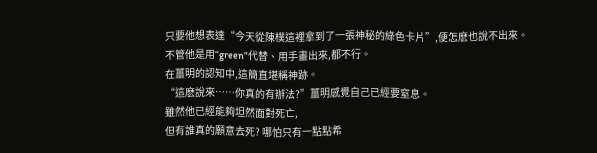只要他想表達“今天從陳樸這裡拿到了一張神秘的綠色卡片”,便怎麽也說不出來。
不管他是用“green”代替、用手畫出來,都不行。
在薑明的認知中,這簡直堪稱神跡。
“這麽說來……你真的有辦法?”薑明感覺自己已經要窒息。
雖然他已經能夠坦然面對死亡,
但有誰真的願意去死? 哪怕只有一點點希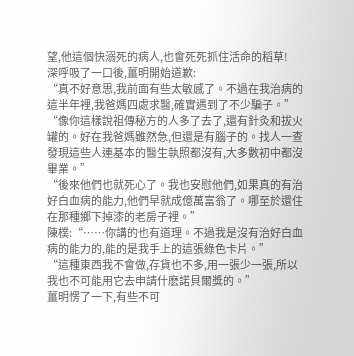望,他這個快溺死的病人,也會死死抓住活命的稻草!
深呼吸了一口後,薑明開始道歉:
“真不好意思,我前面有些太敏感了。不過在我治病的這半年裡,我爸媽四處求醫,確實遇到了不少騙子。”
“像你這樣說祖傳秘方的人多了去了,還有針灸和拔火罐的。好在我爸媽雖然急,但還是有腦子的。找人一查發現這些人連基本的醫生執照都沒有,大多數初中都沒畢業。”
“後來他們也就死心了。我也安慰他們,如果真的有治好白血病的能力,他們早就成億萬富翁了。哪至於還住在那種鄉下掉漆的老房子裡。”
陳樸:“……你講的也有道理。不過我是沒有治好白血病的能力的,能的是我手上的這張綠色卡片。”
“這種東西我不會做,存貨也不多,用一張少一張,所以我也不可能用它去申請什麽諾貝爾獎的。”
薑明愣了一下,有些不可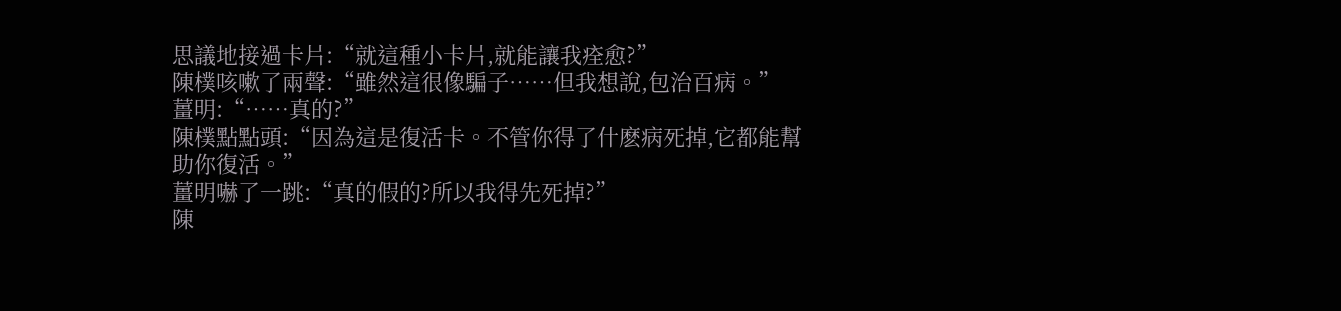思議地接過卡片:“就這種小卡片,就能讓我痊愈?”
陳樸咳嗽了兩聲:“雖然這很像騙子……但我想說,包治百病。”
薑明:“……真的?”
陳樸點點頭:“因為這是復活卡。不管你得了什麽病死掉,它都能幫助你復活。”
薑明嚇了一跳:“真的假的?所以我得先死掉?”
陳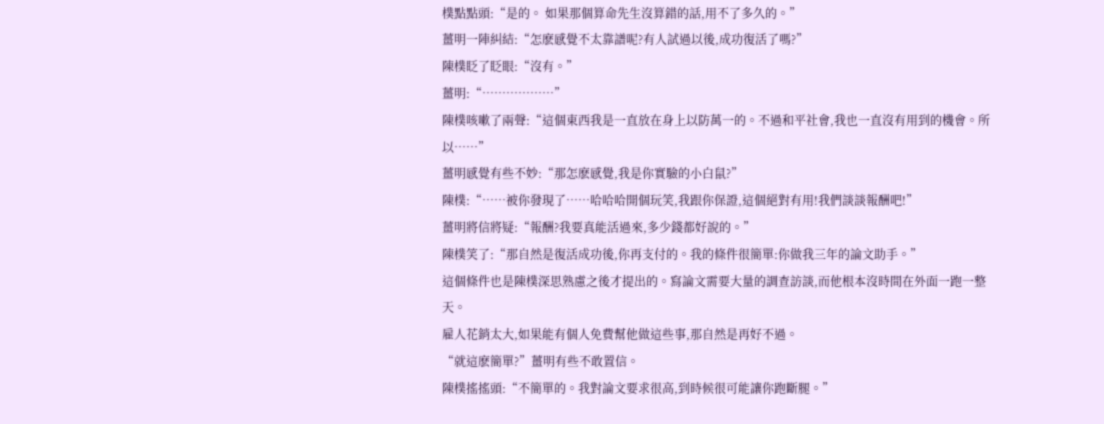樸點點頭:“是的。 如果那個算命先生沒算錯的話,用不了多久的。”
薑明一陣糾結:“怎麽感覺不太靠譜呢?有人試過以後,成功復活了嗎?”
陳樸眨了眨眼:“沒有。”
薑明:“………………”
陳樸咳嗽了兩聲:“這個東西我是一直放在身上以防萬一的。不過和平社會,我也一直沒有用到的機會。所以……”
薑明感覺有些不妙:“那怎麽感覺,我是你實驗的小白鼠?”
陳樸:“……被你發現了……哈哈哈開個玩笑,我跟你保證,這個絕對有用!我們談談報酬吧!”
薑明將信將疑:“報酬?我要真能活過來,多少錢都好說的。”
陳樸笑了:“那自然是復活成功後,你再支付的。我的條件很簡單:你做我三年的論文助手。”
這個條件也是陳樸深思熟慮之後才提出的。寫論文需要大量的調查訪談,而他根本沒時間在外面一跑一整天。
雇人花銷太大,如果能有個人免費幫他做這些事,那自然是再好不過。
“就這麽簡單?”薑明有些不敢置信。
陳樸搖搖頭:“不簡單的。我對論文要求很高,到時候很可能讓你跑斷腿。”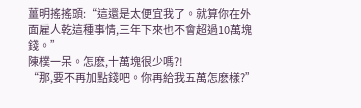薑明搖搖頭:“這還是太便宜我了。就算你在外面雇人乾這種事情,三年下來也不會超過10萬塊錢。”
陳樸一呆。怎麽,十萬塊很少嗎?!
“那,要不再加點錢吧。你再給我五萬怎麽樣?”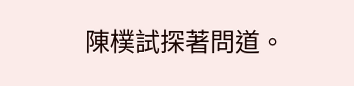陳樸試探著問道。